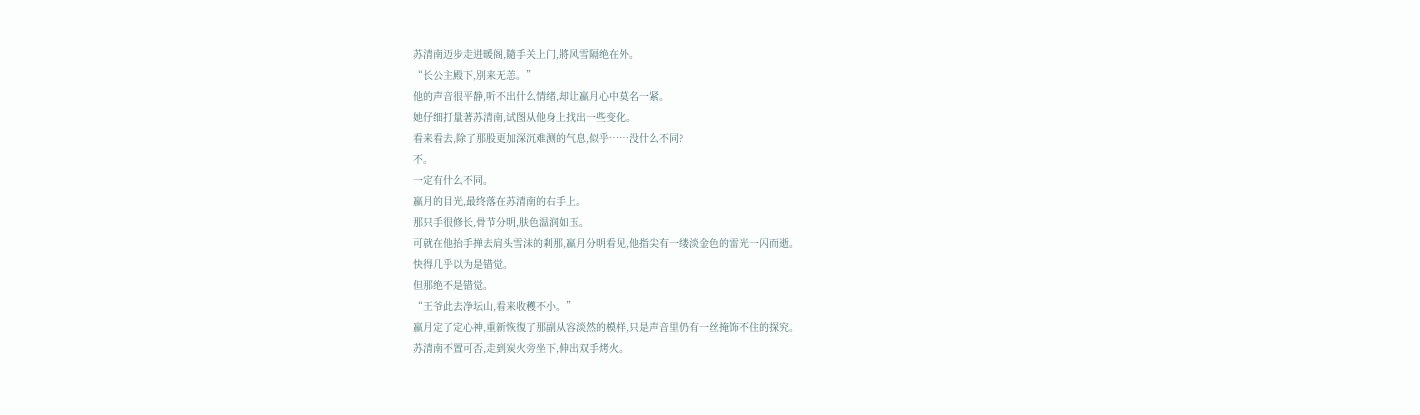苏清南迈步走进暖阁,隨手关上门,將风雪隔绝在外。
“长公主殿下,別来无恙。”
他的声音很平静,听不出什么情绪,却让嬴月心中莫名一紧。
她仔细打量著苏清南,试图从他身上找出一些变化。
看来看去,除了那股更加深沉难测的气息,似乎……没什么不同?
不。
一定有什么不同。
嬴月的目光,最终落在苏清南的右手上。
那只手很修长,骨节分明,肤色温润如玉。
可就在他抬手掸去肩头雪沫的剎那,嬴月分明看见,他指尖有一缕淡金色的雷光一闪而逝。
快得几乎以为是错觉。
但那绝不是错觉。
“王爷此去净坛山,看来收穫不小。”
嬴月定了定心神,重新恢復了那副从容淡然的模样,只是声音里仍有一丝掩饰不住的探究。
苏清南不置可否,走到炭火旁坐下,伸出双手烤火。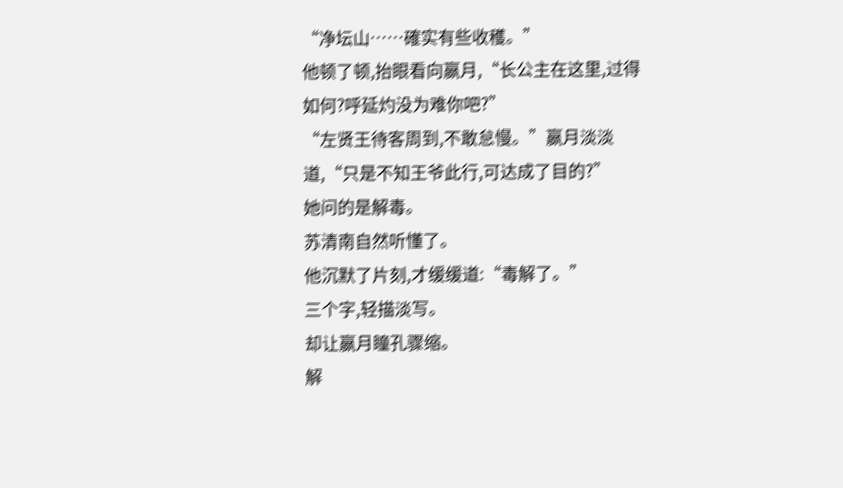“净坛山……確实有些收穫。”
他顿了顿,抬眼看向嬴月,“长公主在这里,过得如何?呼延灼没为难你吧?”
“左贤王待客周到,不敢怠慢。”嬴月淡淡道,“只是不知王爷此行,可达成了目的?”
她问的是解毒。
苏清南自然听懂了。
他沉默了片刻,才缓缓道:“毒解了。”
三个字,轻描淡写。
却让嬴月瞳孔骤缩。
解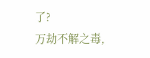了?
万劫不解之毒,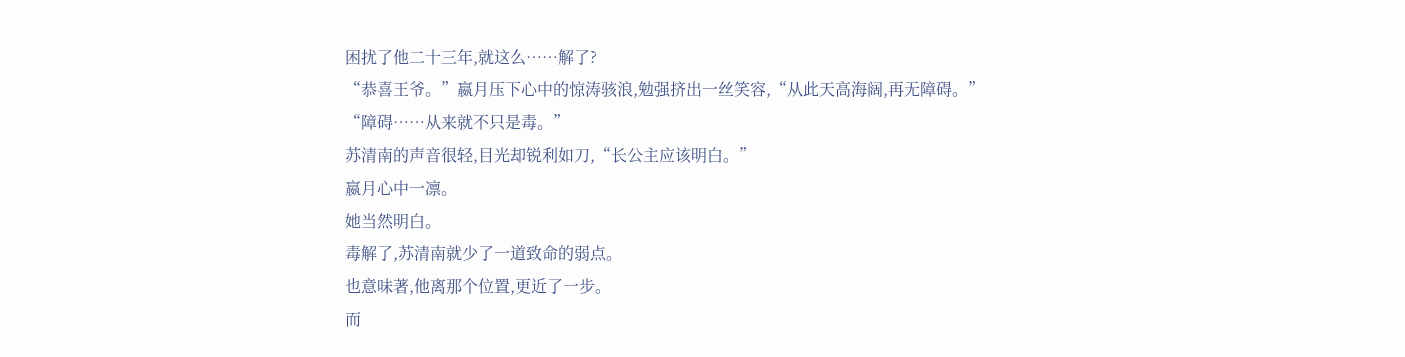困扰了他二十三年,就这么……解了?
“恭喜王爷。”嬴月压下心中的惊涛骇浪,勉强挤出一丝笑容,“从此天高海阔,再无障碍。”
“障碍……从来就不只是毒。”
苏清南的声音很轻,目光却锐利如刀,“长公主应该明白。”
嬴月心中一凛。
她当然明白。
毒解了,苏清南就少了一道致命的弱点。
也意味著,他离那个位置,更近了一步。
而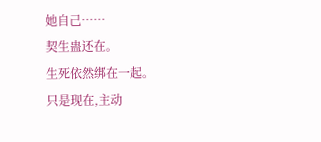她自己……
契生蛊还在。
生死依然绑在一起。
只是现在,主动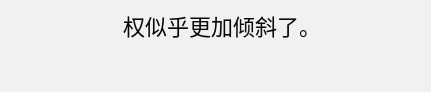权似乎更加倾斜了。